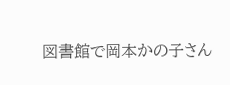図書館で岡本かの子さん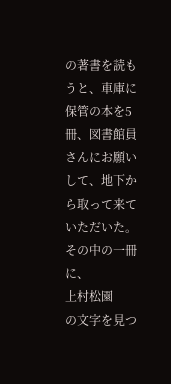の著書を読もうと、車庫に保管の本を5冊、図書館員さんにお願いして、地下から取って来ていただいた。
その中の一冊に、
上村松園
の文字を見つ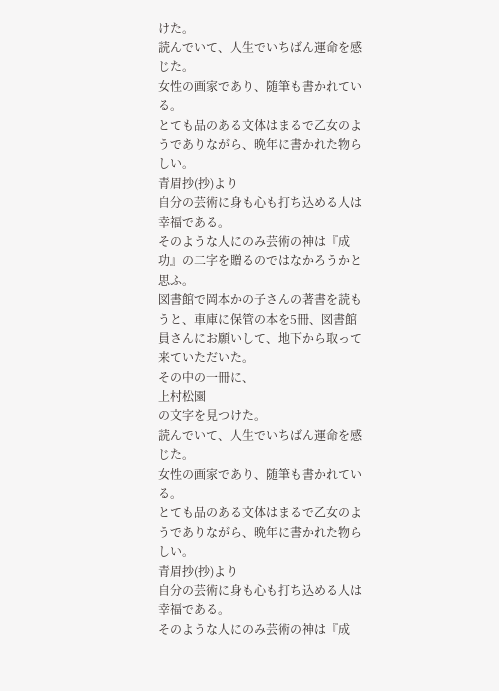けた。
読んでいて、人生でいちばん運命を感じた。
女性の画家であり、随筆も書かれている。
とても品のある文体はまるで乙女のようでありながら、晩年に書かれた物らしい。
青眉抄(抄)より
自分の芸術に身も心も打ち込める人は幸福である。
そのような人にのみ芸術の神は『成功』の二字を贈るのではなかろうかと思ふ。
図書館で岡本かの子さんの著書を読もうと、車庫に保管の本を5冊、図書館員さんにお願いして、地下から取って来ていただいた。
その中の一冊に、
上村松園
の文字を見つけた。
読んでいて、人生でいちばん運命を感じた。
女性の画家であり、随筆も書かれている。
とても品のある文体はまるで乙女のようでありながら、晩年に書かれた物らしい。
青眉抄(抄)より
自分の芸術に身も心も打ち込める人は幸福である。
そのような人にのみ芸術の神は『成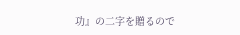功』の二字を贈るので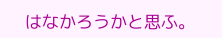はなかろうかと思ふ。